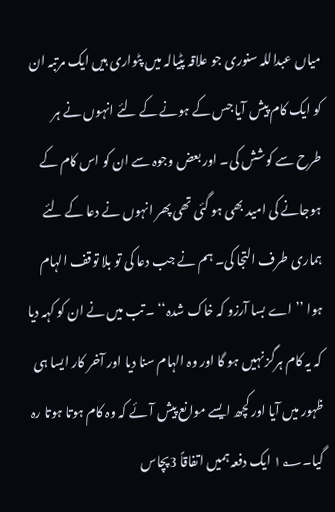میاں عبداللہ سنوری جو علاقہ پٹیالہ میں پٹواری ہیں ایک مرتبہ ان کو ایک کام پیش آیا جس کے ہونے کے لئے انہوں نے ہر طرح سے کوشش کی۔ اور بعض وجوہ سے ان کو اس کام کے ہوجانے کی امید بھی ہو گئی تھی پھر انہوں نے دعا کے لئے ہماری طرف التجا کی۔ ہم نے جب دعا کی تو بلا توقف الہام ہوا ’’اے بسا آرزو کہ خاک شدہ‘‘ ۔ تب میں نے ان کو کہہ دیا کہ یہ کام ہرگز نہیں ہو گا اور وہ الہام سنا دیا اور آخر کار ایسا ہی ظہور میں آیا اور کچھ ایسے موانع پیش آئے کہ وہ کام ہوتا ہوتا رہ گیا۔۱؂ ایک دفعہ ہمیں اتفاقاً 3پچاس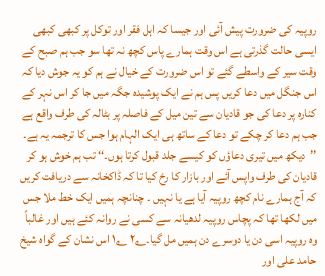روپیہ کی ضرورت پیش آئی اور جیسا کہ اہل فقر اور توکل پر کبھی کبھی ایسی حالت گذرتی ہے اس وقت ہمارے پاس کچھ نہ تھا سو جب ہم صبح کے وقت سیر کے واسطے گئے تو اس ضرورت کے خیال نے ہم کو یہ جوش دیا کہ اس جنگل میں دعا کریں پس ہم نے ایک پوشیدہ جگہ میں جا کر اس نہر کے کنارہ پر دعا کی جو قادیان سے تین میل کے فاصلہ پر بٹالہ کی طرف واقع ہے جب ہم دعا کر چکے تو دعا کے ساتھ ہی ایک الہام ہوا جس کا ترجمہ یہ ہے۔ ’’دیکھ میں تیری دعاؤں کو کیسے جلد قبول کرتا ہوں۔‘‘ تب ہم خوش ہو کر قادیان کی طرف واپس آئے اور بازار کا رخ کیا تا کہ ڈاکخانہ سے دریافت کریں کہ آج ہمارے نام کچھ روپیہ آیا ہے یا نہیں ۔ چنانچہ ہمیں ایک خط ملا جس میں لکھا تھا کہ پچاس روپیہ لدھیانہ سے کسی نے روانہ کئے ہیں اور غالباً وہ روپیہ اسی دن یا دوسرے دن ہمیں مل گیا۔۲؂ ۱؂ اس نشان کے گواہ شیخ حامد علی اور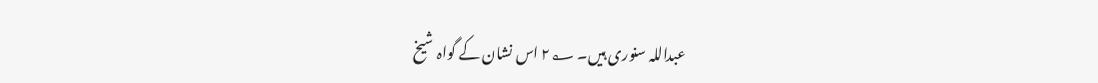عبداللہ سنوری ہیں۔ ۲؂ اس نشان کے گواہ شیخ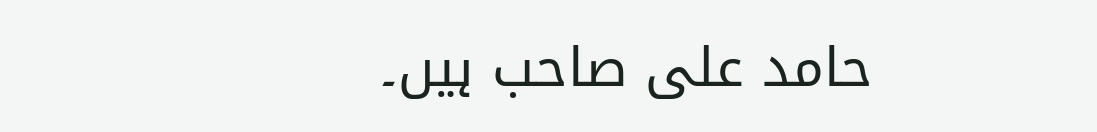حامد علی صاحب ہیں۔